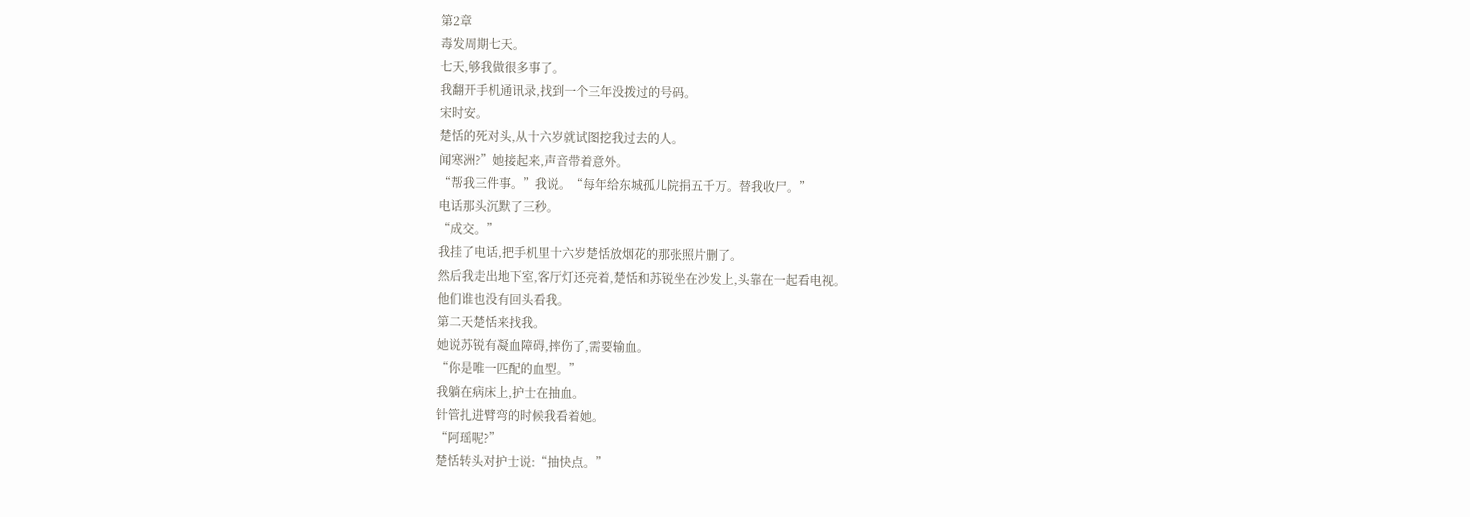第2章
毒发周期七天。
七天,够我做很多事了。
我翻开手机通讯录,找到一个三年没拨过的号码。
宋时安。
楚恬的死对头,从十六岁就试图挖我过去的人。
闻寒洲?”她接起来,声音带着意外。
“帮我三件事。”我说。“每年给东城孤儿院捐五千万。替我收尸。”
电话那头沉默了三秒。
“成交。”
我挂了电话,把手机里十六岁楚恬放烟花的那张照片删了。
然后我走出地下室,客厅灯还亮着,楚恬和苏锐坐在沙发上,头靠在一起看电视。
他们谁也没有回头看我。
第二天楚恬来找我。
她说苏锐有凝血障碍,摔伤了,需要输血。
“你是唯一匹配的血型。”
我躺在病床上,护士在抽血。
针管扎进臂弯的时候我看着她。
“阿瑶呢?”
楚恬转头对护士说:“抽快点。”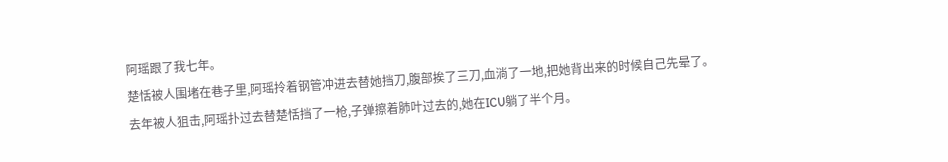阿瑶跟了我七年。
楚恬被人围堵在巷子里,阿瑶拎着钢管冲进去替她挡刀,腹部挨了三刀,血淌了一地,把她背出来的时候自己先晕了。
去年被人狙击,阿瑶扑过去替楚恬挡了一枪,子弹擦着肺叶过去的,她在ICU躺了半个月。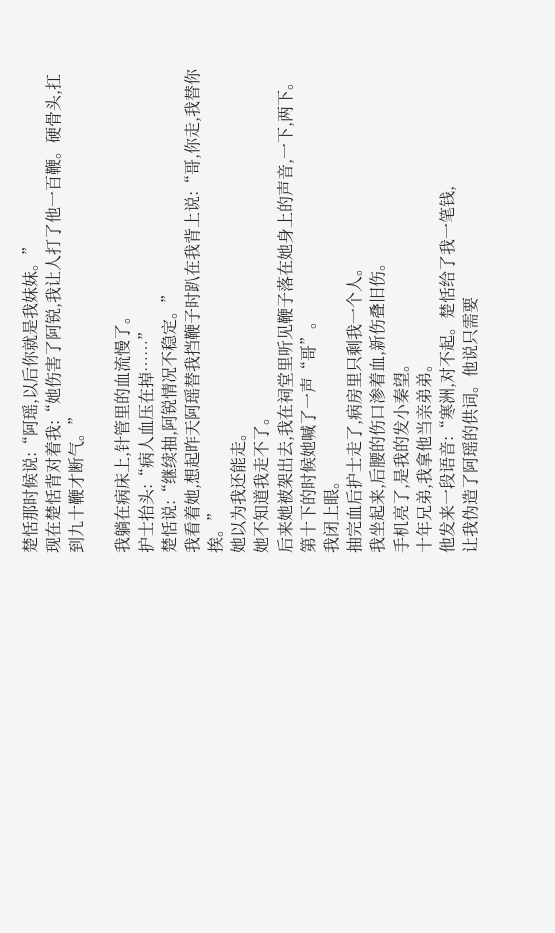楚恬那时候说:“阿瑶,以后你就是我妹妹。”
现在楚恬背对着我:“她伤害了阿锐,我让人打了他一百鞭。硬骨头,扛到九十鞭才断气。”

我躺在病床上,针管里的血流慢了。
护士抬头:“病人血压在掉……”
楚恬说:“继续抽,阿锐情况不稳定。”
我看着她,想起昨天阿瑶替我挡鞭子时趴在我背上说:“哥,你走,我替你挨。”
她以为我还能走。
她不知道我走不了。
后来她被架出去,我在祠堂里听见鞭子落在她身上的声音,一下,两下。
第十下的时候她喊了一声“哥”。
我闭上眼。
抽完血后护士走了,病房里只剩我一个人。
我坐起来,后腰的伤口渗着血,新伤叠旧伤。
手机亮了,是我的发小秦望。
十年兄弟,我拿他当亲弟弟。
他发来一段语音:“寒洲,对不起。楚恬给了我一笔钱,
让我伪造了阿瑶的供词。他说只需要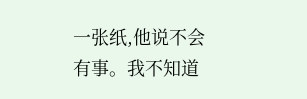一张纸,他说不会有事。我不知道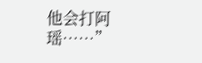他会打阿瑶……”